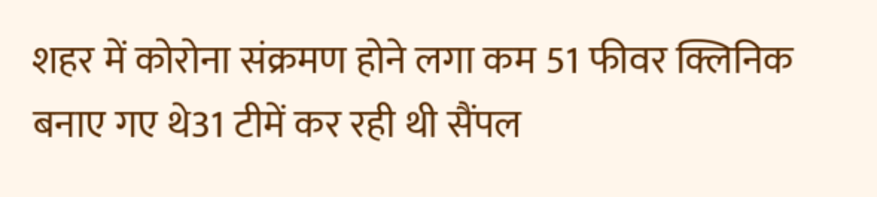शहर में कोरोना संक्रमण होने लगा कम 51 फीवर क्लिनिक बनाए गए थे31 टीमें कर रही थी सैंपल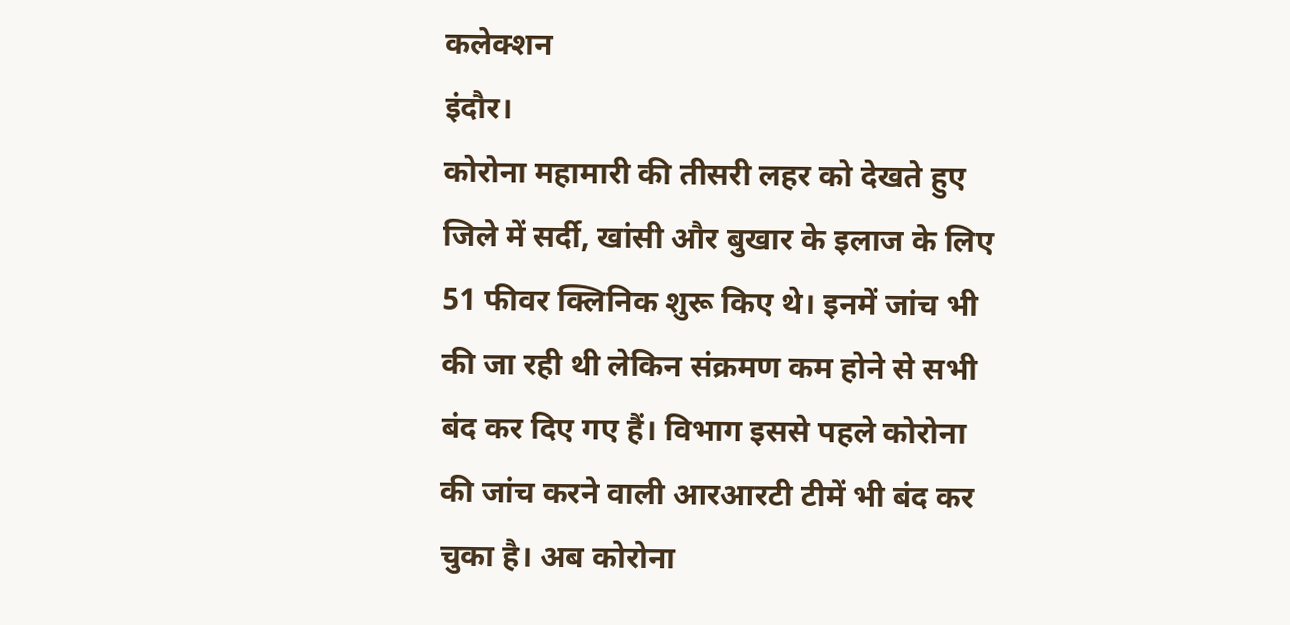कलेक्शन
इंदौर।
कोरोना महामारी की तीसरी लहर को देखते हुए जिले में सर्दी, खांसी और बुखार के इलाज के लिए 51 फीवर क्लिनिक शुरू किए थे। इनमें जांच भी की जा रही थी लेकिन संक्रमण कम होने से सभी बंद कर दिए गए हैं। विभाग इससे पहले कोरोना की जांच करने वाली आरआरटी टीमें भी बंद कर चुका है। अब कोरोना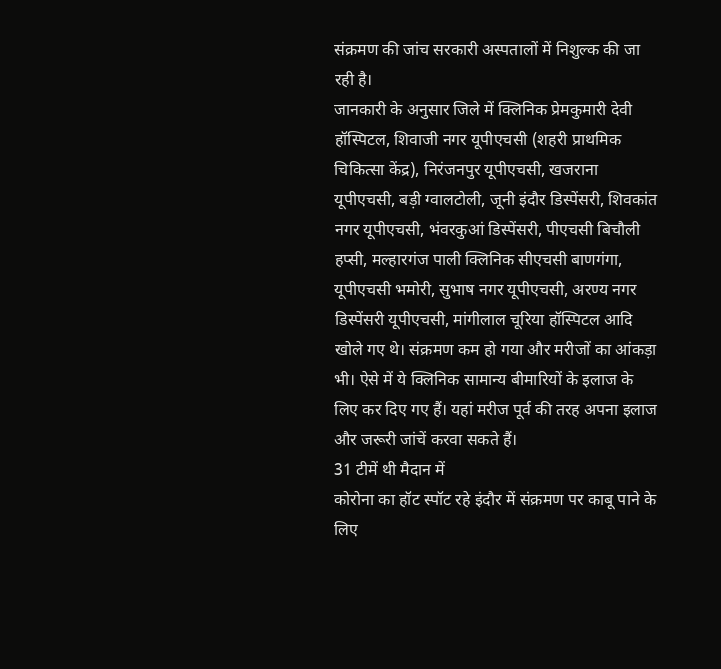संक्रमण की जांच सरकारी अस्पतालों में निशुल्क की जा रही है।
जानकारी के अनुसार जिले में क्लिनिक प्रेमकुमारी देवी हॉस्पिटल, शिवाजी नगर यूपीएचसी (शहरी प्राथमिक चिकित्सा केंद्र), निरंजनपुर यूपीएचसी, खजराना यूपीएचसी, बड़ी ग्वालटोली, जूनी इंदौर डिस्पेंसरी, शिवकांत नगर यूपीएचसी, भंवरकुआं डिस्पेंसरी, पीएचसी बिचौली हप्सी, मल्हारगंज पाली क्लिनिक सीएचसी बाणगंगा, यूपीएचसी भमोरी, सुभाष नगर यूपीएचसी, अरण्य नगर डिस्पेंसरी यूपीएचसी, मांगीलाल चूरिया हॉस्पिटल आदि खोले गए थे। संक्रमण कम हो गया और मरीजों का आंकड़ा भी। ऐसे में ये क्लिनिक सामान्य बीमारियों के इलाज के लिए कर दिए गए हैं। यहां मरीज पूर्व की तरह अपना इलाज और जरूरी जांचें करवा सकते हैं।
31 टीमें थी मैदान में
कोरोना का हॉट स्पॉट रहे इंदौर में संक्रमण पर काबू पाने के लिए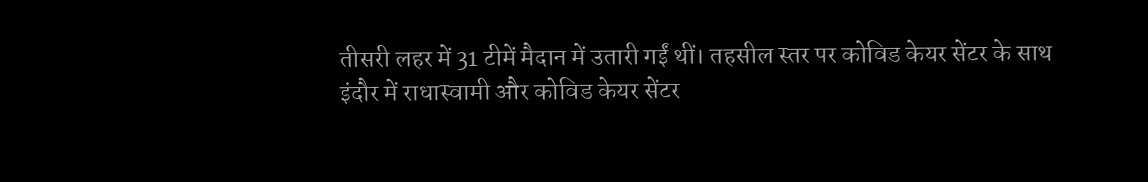तीसरी लहर में 31 टीमें मैदान में उतारी गईं थीं। तहसील स्तर पर कोविड केयर सेंटर के साथ इंदौर में राधास्वामी और कोविड केयर सेंटर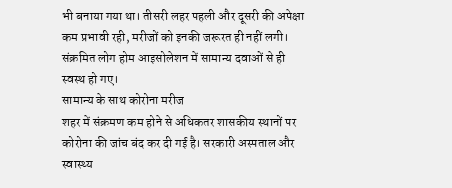भी बनाया गया था। तीसरी लहर पहली और दूसरी की अपेक्षा कम प्रभावी रही, मरीजों को इनकी जरूरत ही नहीं लगी। संक्रमित लोग होम आइसोलेशन में सामान्य दवाओं से ही स्वस्थ हो गए।
सामान्य के साथ कोरोना मरीज
शहर में संक्रमण कम होने से अधिकतर शासकीय स्थानों पर कोरोना की जांच बंद कर दी गई है। सरकारी अस्पताल और स्वास्थ्य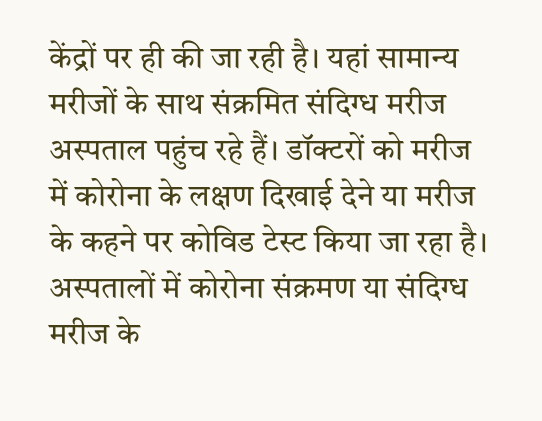केंद्रों पर ही की जा रही है। यहां सामान्य मरीजों के साथ संक्रमित संदिग्ध मरीज अस्पताल पहुंच रहे हैं। डॉक्टरों को मरीज में कोरोना के लक्षण दिखाई देने या मरीज के कहने पर कोविड टेस्ट किया जा रहा है। अस्पतालों में कोरोना संक्रमण या संदिग्ध मरीज के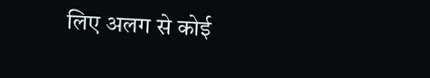लिए अलग से कोई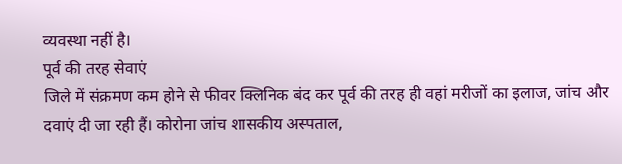व्यवस्था नहीं है।
पूर्व की तरह सेवाएं
जिले में संक्रमण कम होने से फीवर क्लिनिक बंद कर पूर्व की तरह ही वहां मरीजों का इलाज, जांच और दवाएं दी जा रही हैं। कोरोना जांच शासकीय अस्पताल,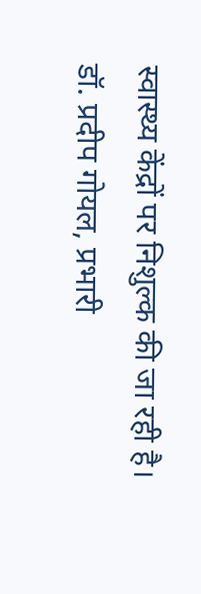स्वास्थ्य केंद्रों पर निशुल्क की जा रही है।
डॉ. प्रदीप गोयल, प्रभारी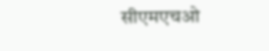सीएमएचओ